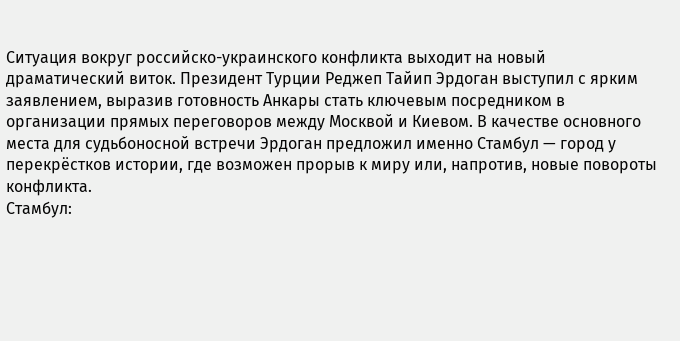Ситуация вокруг российско-украинского конфликта выходит на новый драматический виток. Президент Турции Реджеп Тайип Эрдоган выступил с ярким заявлением, выразив готовность Анкары стать ключевым посредником в организации прямых переговоров между Москвой и Киевом. В качестве основного места для судьбоносной встречи Эрдоган предложил именно Стамбул — город у перекрёстков истории, где возможен прорыв к миру или, напротив, новые повороты конфликта.
Стамбул: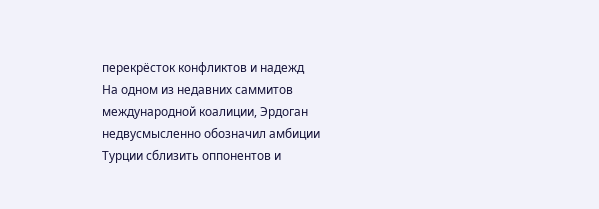перекрёсток конфликтов и надежд
На одном из недавних саммитов международной коалиции, Эрдоган недвусмысленно обозначил амбиции Турции сблизить оппонентов и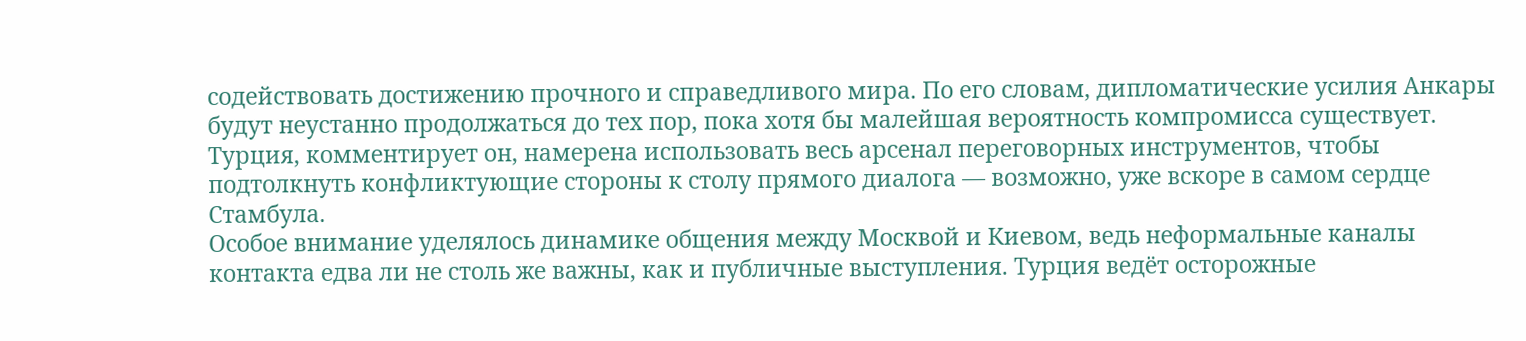содействовать достижению прочного и справедливого мира. По его словам, дипломатические усилия Анкары будут неустанно продолжаться до тех пор, пока хотя бы малейшая вероятность компромисса существует. Турция, комментирует он, намерена использовать весь арсенал переговорных инструментов, чтобы подтолкнуть конфликтующие стороны к столу прямого диалога — возможно, уже вскоре в самом сердце Стамбула.
Особое внимание уделялось динамике общения между Москвой и Киевом, ведь неформальные каналы контакта едва ли не столь же важны, как и публичные выступления. Турция ведёт осторожные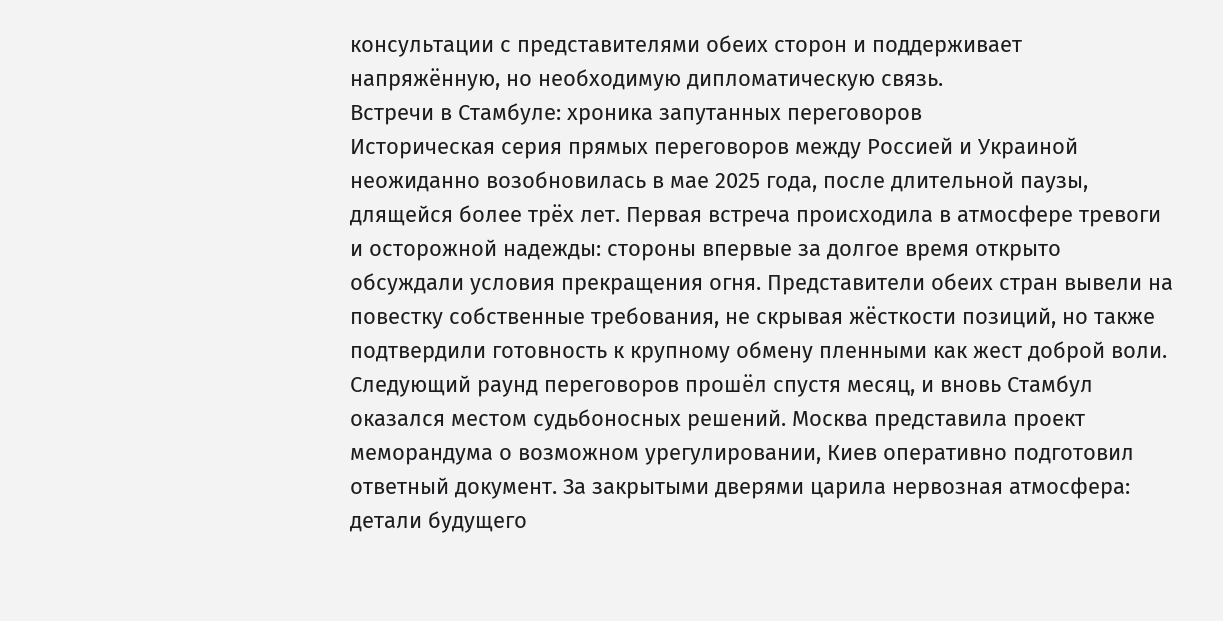консультации с представителями обеих сторон и поддерживает напряжённую, но необходимую дипломатическую связь.
Встречи в Стамбуле: хроника запутанных переговоров
Историческая серия прямых переговоров между Россией и Украиной неожиданно возобновилась в мае 2025 года, после длительной паузы, длящейся более трёх лет. Первая встреча происходила в атмосфере тревоги и осторожной надежды: стороны впервые за долгое время открыто обсуждали условия прекращения огня. Представители обеих стран вывели на повестку собственные требования, не скрывая жёсткости позиций, но также подтвердили готовность к крупному обмену пленными как жест доброй воли.
Следующий раунд переговоров прошёл спустя месяц, и вновь Стамбул оказался местом судьбоносных решений. Москва представила проект меморандума о возможном урегулировании, Киев оперативно подготовил ответный документ. За закрытыми дверями царила нервозная атмосфера: детали будущего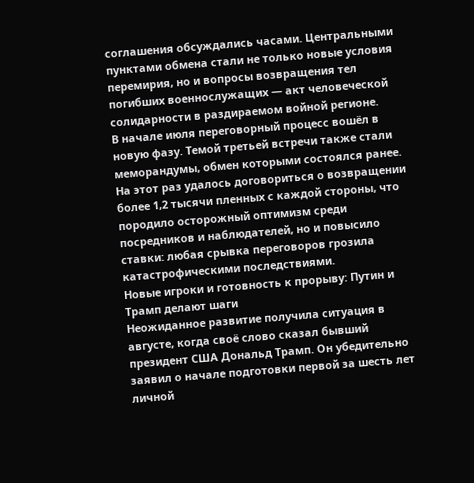соглашения обсуждались часами. Центральными пунктами обмена стали не только новые условия перемирия, но и вопросы возвращения тел погибших военнослужащих — акт человеческой солидарности в раздираемом войной регионе.
В начале июля переговорный процесс вошёл в новую фазу. Темой третьей встречи также стали меморандумы, обмен которыми состоялся ранее. На этот раз удалось договориться о возвращении более 1,2 тысячи пленных с каждой стороны, что породило осторожный оптимизм среди посредников и наблюдателей, но и повысило ставки: любая срывка переговоров грозила катастрофическими последствиями.
Новые игроки и готовность к прорыву: Путин и Трамп делают шаги
Неожиданное развитие получила ситуация в августе, когда своё слово сказал бывший президент США Дональд Трамп. Он убедительно заявил о начале подготовки первой за шесть лет личной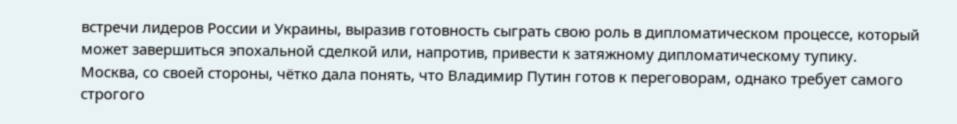встречи лидеров России и Украины, выразив готовность сыграть свою роль в дипломатическом процессе, который может завершиться эпохальной сделкой или, напротив, привести к затяжному дипломатическому тупику.
Москва, со своей стороны, чётко дала понять, что Владимир Путин готов к переговорам, однако требует самого строгого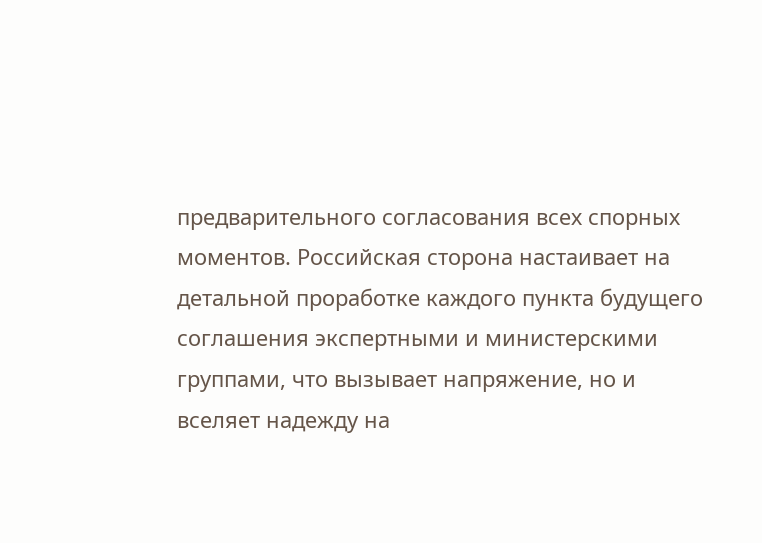предварительного согласования всех спорных моментов. Российская сторона настаивает на детальной проработке каждого пункта будущего соглашения экспертными и министерскими группами, что вызывает напряжение, но и вселяет надежду на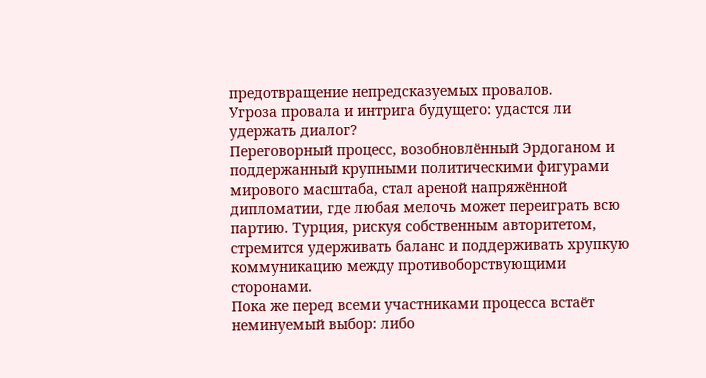предотвращение непредсказуемых провалов.
Угроза провала и интрига будущего: удастся ли удержать диалог?
Переговорный процесс, возобновлённый Эрдоганом и поддержанный крупными политическими фигурами мирового масштаба, стал ареной напряжённой дипломатии, где любая мелочь может переиграть всю партию. Турция, рискуя собственным авторитетом, стремится удерживать баланс и поддерживать хрупкую коммуникацию между противоборствующими сторонами.
Пока же перед всеми участниками процесса встаёт неминуемый выбор: либо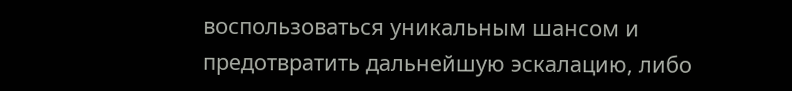воспользоваться уникальным шансом и предотвратить дальнейшую эскалацию, либо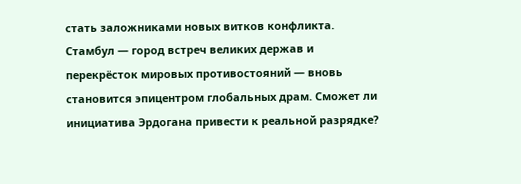стать заложниками новых витков конфликта. Стамбул — город встреч великих держав и перекрёсток мировых противостояний — вновь становится эпицентром глобальных драм. Сможет ли инициатива Эрдогана привести к реальной разрядке?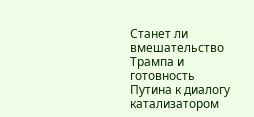Станет ли вмешательство Трампа и готовность Путина к диалогу катализатором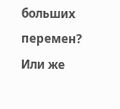больших перемен? Или же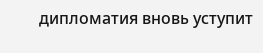дипломатия вновь уступит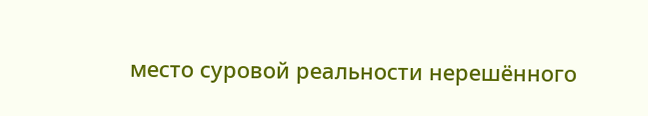место суровой реальности нерешённого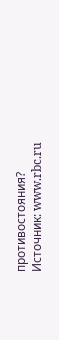противостояния?
Источник: www.rbc.ru